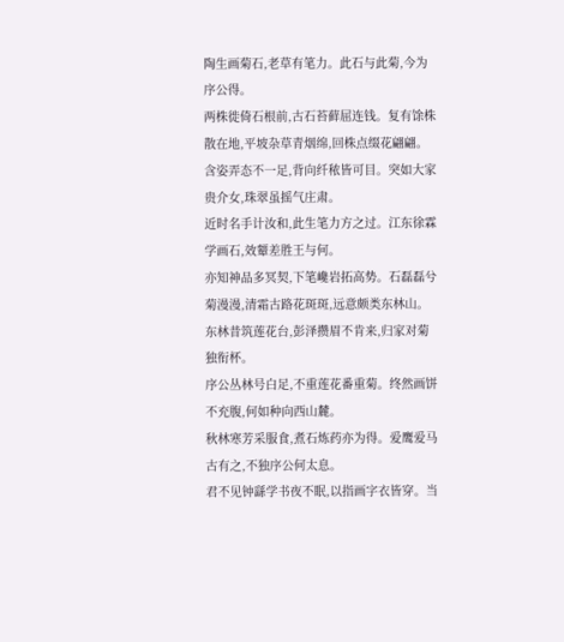陶生画菊石,老草有笔力。此石与此菊,今为序公得。
两株徙倚石根前,古石苔藓屈连钱。复有馀株散在地,平坡杂草青烟绵,回株点缀花翩翩。
含姿弄态不一足,背向纤秾皆可目。突如大家贵介女,珠翠虽摇气庄肃。
近时名手计汝和,此生笔力方之过。江东徐霖学画石,效颦差胜王与何。
亦知神品多冥契,下笔巉岩拓高势。石磊磊兮菊漫漫,清霜古路花斑斑,远意颇类东林山。
东林昔筑莲花台,彭泽攒眉不肯来,归家对菊独衔杯。
序公丛林号白足,不重莲花番重菊。终然画饼不充腹,何如种向西山麓。
秋林寒芳采服食,煮石炼药亦为得。爱鹰爱马古有之,不独序公何太息。
君不见钟繇学书夜不眠,以指画字衣皆穿。当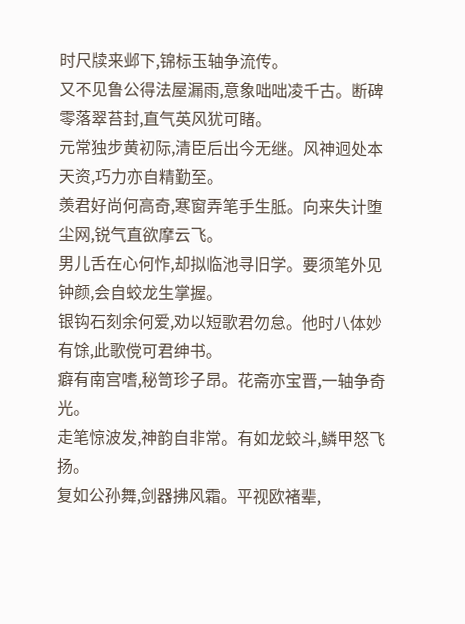时尺牍来邺下,锦标玉轴争流传。
又不见鲁公得法屋漏雨,意象咄咄凌千古。断碑零落翠苔封,直气英风犹可睹。
元常独步黄初际,清臣后出今无继。风神迥处本天资,巧力亦自精勤至。
羡君好尚何高奇,寒窗弄笔手生胝。向来失计堕尘网,锐气直欲摩云飞。
男儿舌在心何怍,却拟临池寻旧学。要须笔外见钟颜,会自蛟龙生掌握。
银钩石刻余何爱,劝以短歌君勿怠。他时八体妙有馀,此歌傥可君绅书。
癖有南宫嗜,秘笥珍子昂。花斋亦宝晋,一轴争奇光。
走笔惊波发,神韵自非常。有如龙蛟斗,鳞甲怒飞扬。
复如公孙舞,剑器拂风霜。平视欧褚辈,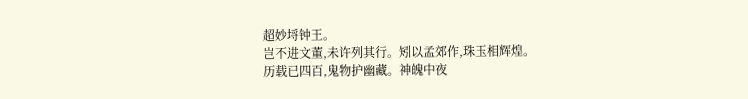超妙埒钟王。
岂不进文董,未许列其行。矧以孟郊作,珠玉相辉煌。
历载已四百,鬼物护幽藏。神魄中夜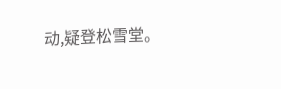动,疑登松雪堂。